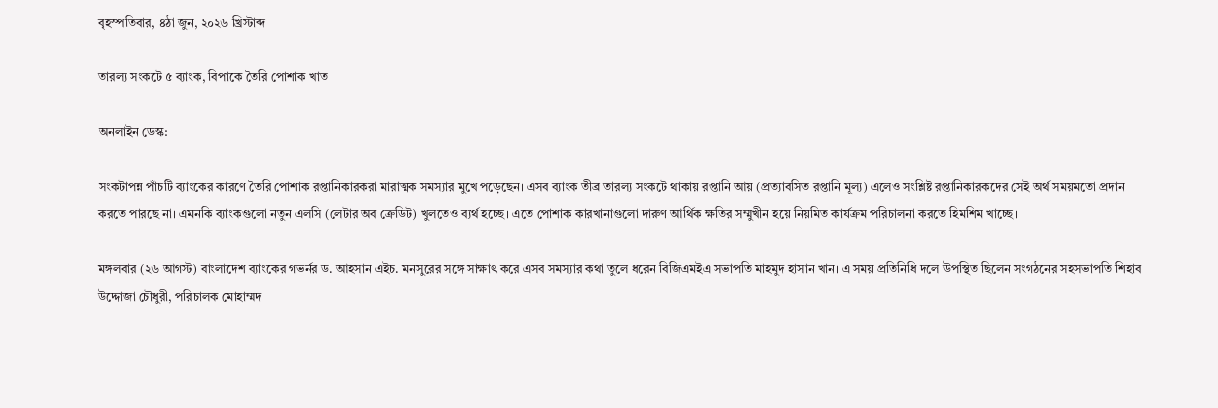বৃহস্পতিবার, ৪ঠা জুন, ২০২৬ খ্রিস্টাব্দ

তারল্য সংকটে ৫ ব্যাংক, বিপাকে তৈরি পোশাক খাত

অনলাইন ডেস্ক:

সংকটাপন্ন পাঁচটি ব্যাংকের কারণে তৈরি পোশাক রপ্তানিকারকরা মারাত্মক সমস্যার মুখে পড়েছেন। এসব ব্যাংক তীব্র তারল্য সংকটে থাকায় রপ্তানি আয় (প্রত্যাবসিত রপ্তানি মূল্য) এলেও সংশ্লিষ্ট রপ্তানিকারকদের সেই অর্থ সময়মতো প্রদান করতে পারছে না। এমনকি ব্যাংকগুলো নতুন এলসি (লেটার অব ক্রেডিট) খুলতেও ব্যর্থ হচ্ছে। এতে পোশাক কারখানাগুলো দারুণ আর্থিক ক্ষতির সম্মুখীন হয়ে নিয়মিত কার্যক্রম পরিচালনা করতে হিমশিম খাচ্ছে।

মঙ্গলবার (২৬ আগস্ট) বাংলাদেশ ব্যাংকের গভর্নর ড. আহসান এইচ. মনসুরের সঙ্গে সাক্ষাৎ করে এসব সমস্যার কথা তুলে ধরেন বিজিএমইএ সভাপতি মাহমুদ হাসান খান। এ সময় প্রতিনিধি দলে উপস্থিত ছিলেন সংগঠনের সহসভাপতি শিহাব উদ্দোজা চৌধুরী, পরিচালক মোহাম্মদ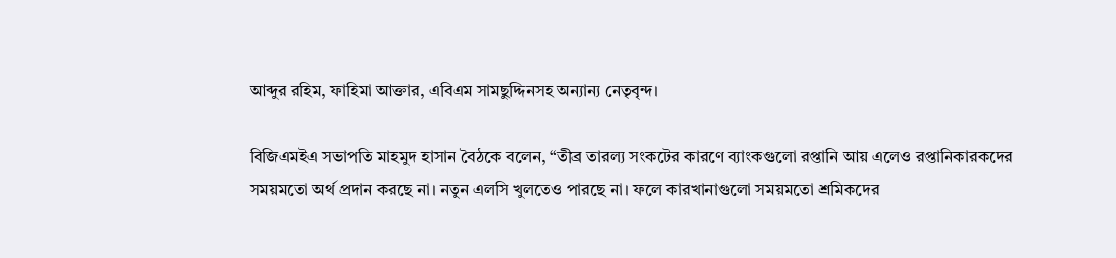আব্দুর রহিম, ফাহিমা আক্তার, এবিএম সামছুদ্দিনসহ অন্যান্য নেতৃবৃন্দ।

বিজিএমইএ সভাপতি মাহমুদ হাসান বৈঠকে বলেন, “তীব্র তারল্য সংকটের কারণে ব্যাংকগুলো রপ্তানি আয় এলেও রপ্তানিকারকদের সময়মতো অর্থ প্রদান করছে না। নতুন এলসি খুলতেও পারছে না। ফলে কারখানাগুলো সময়মতো শ্রমিকদের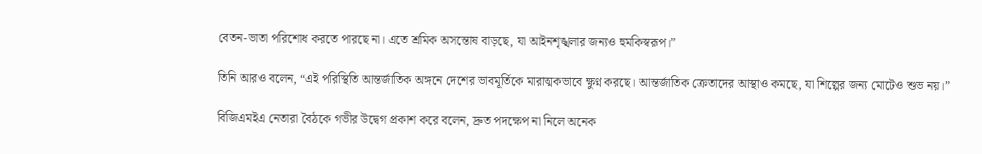বেতন-ভাতা পরিশোধ করতে পারছে না। এতে শ্রমিক অসন্তোষ বাড়ছে, যা আইনশৃঙ্খলার জন্যও হুমকিস্বরূপ।”

তিনি আরও বলেন, “এই পরিস্থিতি আন্তর্জাতিক অঙ্গনে দেশের ভাবমূর্তিকে মারাত্মকভাবে ক্ষুণ্ন করছে। আন্তর্জাতিক ক্রেতাদের আস্থাও কমছে, যা শিল্পের জন্য মোটেও শুভ নয়।”

বিজিএমইএ নেতারা বৈঠকে গভীর উদ্বেগ প্রকাশ করে বলেন, দ্রুত পদক্ষেপ না নিলে অনেক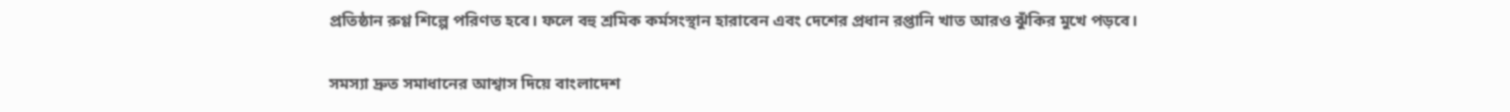প্রতিষ্ঠান রুগ্ণ শিল্পে পরিণত হবে। ফলে বহু শ্রমিক কর্মসংস্থান হারাবেন এবং দেশের প্রধান রপ্তানি খাত আরও ঝুঁকির মুখে পড়বে।

সমস্যা দ্রুত সমাধানের আশ্বাস দিয়ে বাংলাদেশ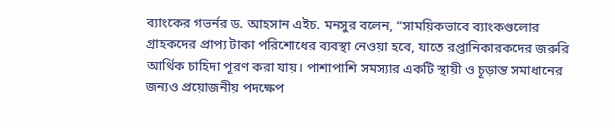ব্যাংকের গভর্নর ড. আহসান এইচ. মনসুর বলেন, “সাময়িকভাবে ব্যাংকগুলোর গ্রাহকদের প্রাপ্য টাকা পরিশোধের ব্যবস্থা নেওয়া হবে, যাতে রপ্তানিকারকদের জরুরি আর্থিক চাহিদা পূরণ করা যায়। পাশাপাশি সমস্যার একটি স্থায়ী ও চূড়ান্ত সমাধানের জন্যও প্রয়োজনীয় পদক্ষেপ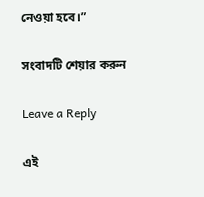নেওয়া হবে।”

সংবাদটি শেয়ার করুন

Leave a Reply

এই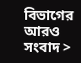বিভাগের আরও সংবাদ >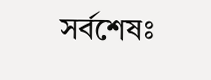সর্বশেষঃ